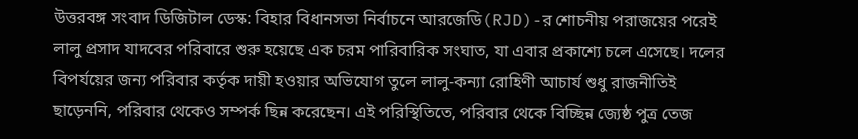উত্তরবঙ্গ সংবাদ ডিজিটাল ডেস্ক: বিহার বিধানসভা নির্বাচনে আরজেডি(RJD)-র শোচনীয় পরাজয়ের পরেই লালু প্রসাদ যাদবের পরিবারে শুরু হয়েছে এক চরম পারিবারিক সংঘাত, যা এবার প্রকাশ্যে চলে এসেছে। দলের বিপর্যয়ের জন্য পরিবার কর্তৃক দায়ী হওয়ার অভিযোগ তুলে লালু-কন্যা রোহিণী আচার্য শুধু রাজনীতিই ছাড়েননি, পরিবার থেকেও সম্পর্ক ছিন্ন করেছেন। এই পরিস্থিতিতে, পরিবার থেকে বিচ্ছিন্ন জ্যেষ্ঠ পুত্র তেজ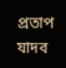প্রতাপ যাদব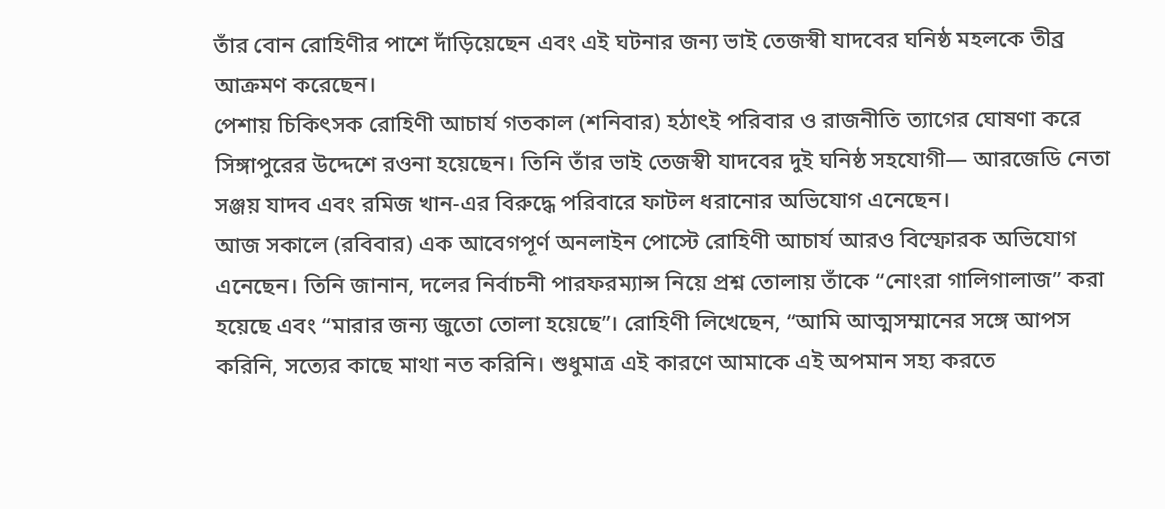তাঁর বোন রোহিণীর পাশে দাঁড়িয়েছেন এবং এই ঘটনার জন্য ভাই তেজস্বী যাদবের ঘনিষ্ঠ মহলকে তীব্র আক্রমণ করেছেন।
পেশায় চিকিৎসক রোহিণী আচার্য গতকাল (শনিবার) হঠাৎই পরিবার ও রাজনীতি ত্যাগের ঘোষণা করে সিঙ্গাপুরের উদ্দেশে রওনা হয়েছেন। তিনি তাঁর ভাই তেজস্বী যাদবের দুই ঘনিষ্ঠ সহযোগী— আরজেডি নেতা সঞ্জয় যাদব এবং রমিজ খান-এর বিরুদ্ধে পরিবারে ফাটল ধরানোর অভিযোগ এনেছেন।
আজ সকালে (রবিবার) এক আবেগপূর্ণ অনলাইন পোস্টে রোহিণী আচার্য আরও বিস্ফোরক অভিযোগ এনেছেন। তিনি জানান, দলের নির্বাচনী পারফরম্যান্স নিয়ে প্রশ্ন তোলায় তাঁকে “নোংরা গালিগালাজ” করা হয়েছে এবং “মারার জন্য জুতো তোলা হয়েছে”। রোহিণী লিখেছেন, “আমি আত্মসম্মানের সঙ্গে আপস করিনি, সত্যের কাছে মাথা নত করিনি। শুধুমাত্র এই কারণে আমাকে এই অপমান সহ্য করতে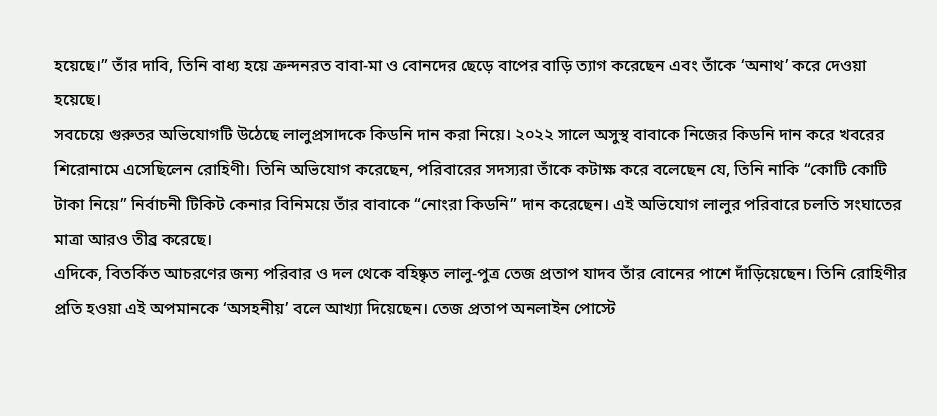হয়েছে।” তাঁর দাবি, তিনি বাধ্য হয়ে ক্রন্দনরত বাবা-মা ও বোনদের ছেড়ে বাপের বাড়ি ত্যাগ করেছেন এবং তাঁকে ‘অনাথ’ করে দেওয়া হয়েছে।
সবচেয়ে গুরুতর অভিযোগটি উঠেছে লালুপ্রসাদকে কিডনি দান করা নিয়ে। ২০২২ সালে অসুস্থ বাবাকে নিজের কিডনি দান করে খবরের শিরোনামে এসেছিলেন রোহিণী। তিনি অভিযোগ করেছেন, পরিবারের সদস্যরা তাঁকে কটাক্ষ করে বলেছেন যে, তিনি নাকি “কোটি কোটি টাকা নিয়ে” নির্বাচনী টিকিট কেনার বিনিময়ে তাঁর বাবাকে “নোংরা কিডনি” দান করেছেন। এই অভিযোগ লালুর পরিবারে চলতি সংঘাতের মাত্রা আরও তীব্র করেছে।
এদিকে, বিতর্কিত আচরণের জন্য পরিবার ও দল থেকে বহিষ্কৃত লালু-পুত্র তেজ প্রতাপ যাদব তাঁর বোনের পাশে দাঁড়িয়েছেন। তিনি রোহিণীর প্রতি হওয়া এই অপমানকে ‘অসহনীয়’ বলে আখ্যা দিয়েছেন। তেজ প্রতাপ অনলাইন পোস্টে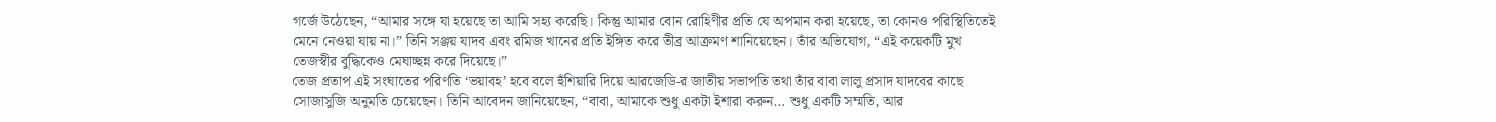গর্জে উঠেছেন, “আমার সঙ্গে যা হয়েছে তা আমি সহ্য করেছি। কিন্তু আমার বোন রোহিণীর প্রতি যে অপমান করা হয়েছে, তা কোনও পরিস্থিতিতেই মেনে নেওয়া যায় না।” তিনি সঞ্জয় যাদব এবং রমিজ খানের প্রতি ইঙ্গিত করে তীব্র আক্রমণ শানিয়েছেন। তাঁর অভিযোগ, “এই কয়েকটি মুখ তেজস্বীর বুদ্ধিকেও মেঘাচ্ছন্ন করে দিয়েছে।”
তেজ প্রতাপ এই সংঘাতের পরিণতি ‘ভয়াবহ’ হবে বলে হুঁশিয়ারি দিয়ে আরজেডি-র জাতীয় সভাপতি তথা তাঁর বাবা লালু প্রসাদ যাদবের কাছে সোজাসুজি অনুমতি চেয়েছেন। তিনি আবেদন জানিয়েছেন, “বাবা, আমাকে শুধু একটা ইশারা করুন… শুধু একটি সম্মতি, আর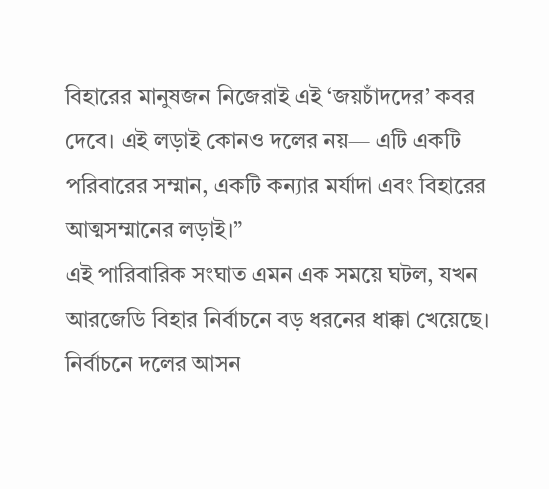বিহারের মানুষজন নিজেরাই এই ‘জয়চাঁদদের’ কবর দেবে। এই লড়াই কোনও দলের নয়— এটি একটি পরিবারের সম্মান, একটি কন্যার মর্যাদা এবং বিহারের আত্মসম্মানের লড়াই।”
এই পারিবারিক সংঘাত এমন এক সময়ে ঘটল, যখন আরজেডি বিহার নির্বাচনে বড় ধরনের ধাক্কা খেয়েছে। নির্বাচনে দলের আসন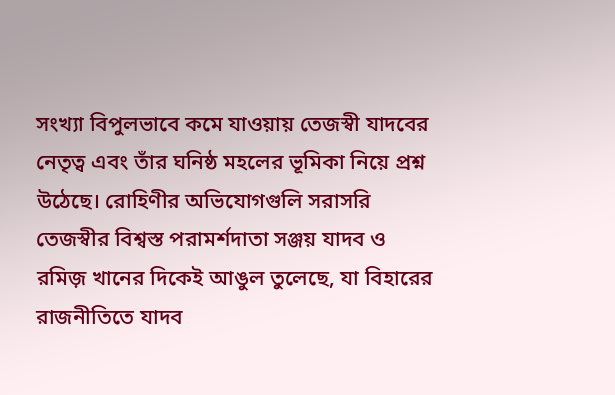সংখ্যা বিপুলভাবে কমে যাওয়ায় তেজস্বী যাদবের নেতৃত্ব এবং তাঁর ঘনিষ্ঠ মহলের ভূমিকা নিয়ে প্রশ্ন উঠেছে। রোহিণীর অভিযোগগুলি সরাসরি তেজস্বীর বিশ্বস্ত পরামর্শদাতা সঞ্জয় যাদব ও রমিজ় খানের দিকেই আঙুল তুলেছে, যা বিহারের রাজনীতিতে যাদব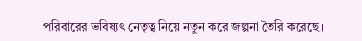পরিবারের ভবিষ্যৎ নেতৃত্ব নিয়ে নতুন করে জল্পনা তৈরি করেছে।